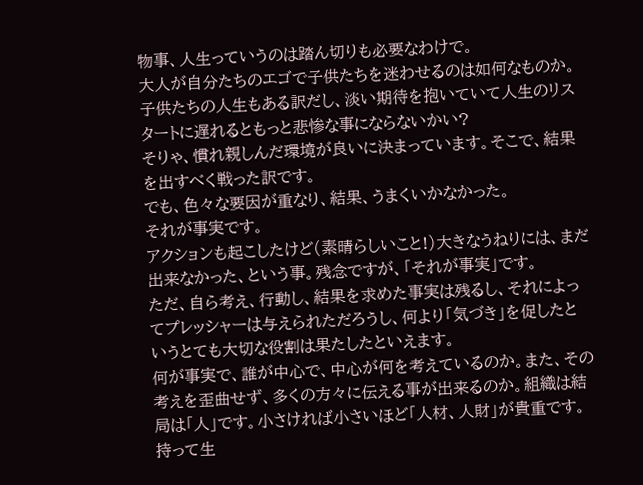物事、人生っていうのは踏ん切りも必要なわけで。
大人が自分たちのエゴで子供たちを迷わせるのは如何なものか。子供たちの人生もある訳だし、淡い期待を抱いていて人生のリスタートに遅れるともっと悲惨な事にならないかい?
そりゃ、慣れ親しんだ環境が良いに決まっています。そこで、結果を出すべく戦った訳です。
でも、色々な要因が重なり、結果、うまくいかなかった。
それが事実です。
アクションも起こしたけど(素晴らしいこと!)大きなうねりには、まだ出来なかった、という事。残念ですが、「それが事実」です。
ただ、自ら考え、行動し、結果を求めた事実は残るし、それによってプレッシャーは与えられただろうし、何より「気づき」を促したというとても大切な役割は果たしたといえます。
何が事実で、誰が中心で、中心が何を考えているのか。また、その考えを歪曲せず、多くの方々に伝える事が出来るのか。組織は結局は「人」です。小さければ小さいほど「人材、人財」が貴重です。
持って生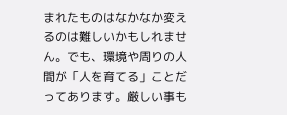まれたものはなかなか変えるのは難しいかもしれません。でも、環境や周りの人間が「人を育てる」ことだってあります。厳しい事も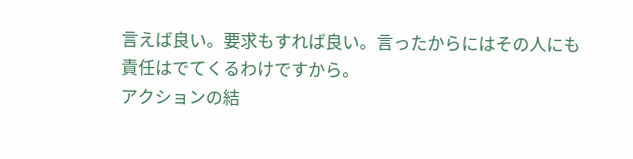言えば良い。要求もすれば良い。言ったからにはその人にも責任はでてくるわけですから。
アクションの結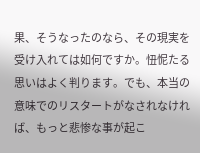果、そうなったのなら、その現実を受け入れては如何ですか。忸怩たる思いはよく判ります。でも、本当の意味でのリスタートがなされなければ、もっと悲惨な事が起こ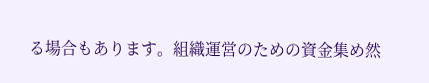る場合もあります。組織運営のための資金集め然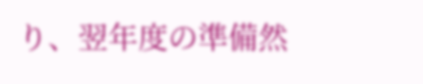り、翌年度の準備然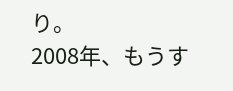り。
2008年、もうす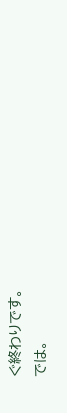ぐ終わりです。
では。